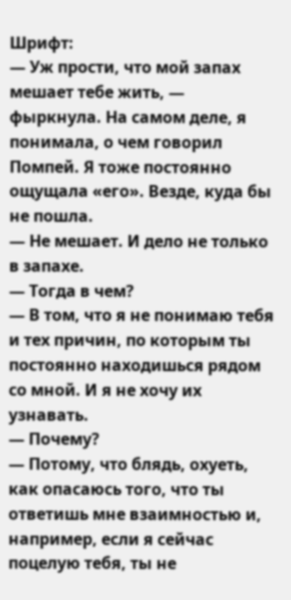Шрифт:
— Уж прости, что мой запах мешает тебе жить, — фыркнула. На самом деле, я понимала, о чем говорил Помпей. Я тоже постоянно ощущала «его». Везде, куда бы не пошла.
— Не мешает. И дело не только в запахе.
— Тогда в чем?
— В том, что я не понимаю тебя и тех причин, по которым ты постоянно находишься рядом со мной. И я не хочу их узнавать.
— Почему?
— Потому, что блядь, охуеть, как опасаюсь того, что ты ответишь мне взаимностью и, например, если я сейчас поцелую тебя, ты не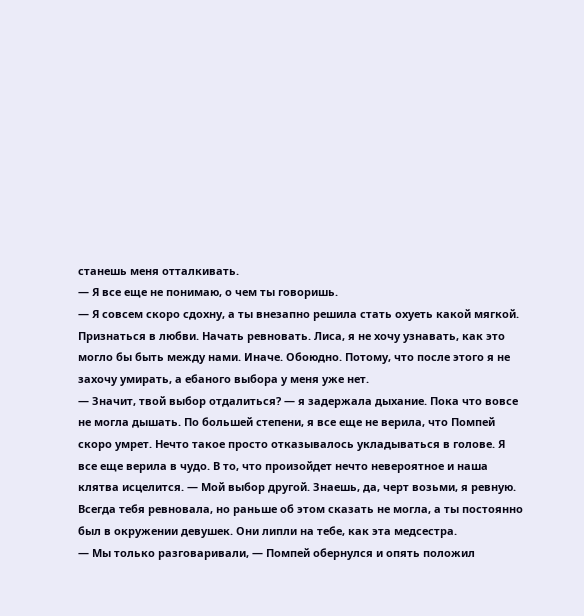станешь меня отталкивать.
— Я все еще не понимаю, о чем ты говоришь.
— Я совсем скоро сдохну, а ты внезапно решила стать охуеть какой мягкой. Признаться в любви. Начать ревновать. Лиса, я не хочу узнавать, как это могло бы быть между нами. Иначе. Обоюдно. Потому, что после этого я не захочу умирать, а ебаного выбора у меня уже нет.
— Значит, твой выбор отдалиться? — я задержала дыхание. Пока что вовсе не могла дышать. По большей степени, я все еще не верила, что Помпей скоро умрет. Нечто такое просто отказывалось укладываться в голове. Я все еще верила в чудо. В то, что произойдет нечто невероятное и наша клятва исцелится. — Мой выбор другой. Знаешь, да, черт возьми, я ревную. Всегда тебя ревновала, но раньше об этом сказать не могла, а ты постоянно был в окружении девушек. Они липли на тебе, как эта медсестра.
— Мы только разговаривали, — Помпей обернулся и опять положил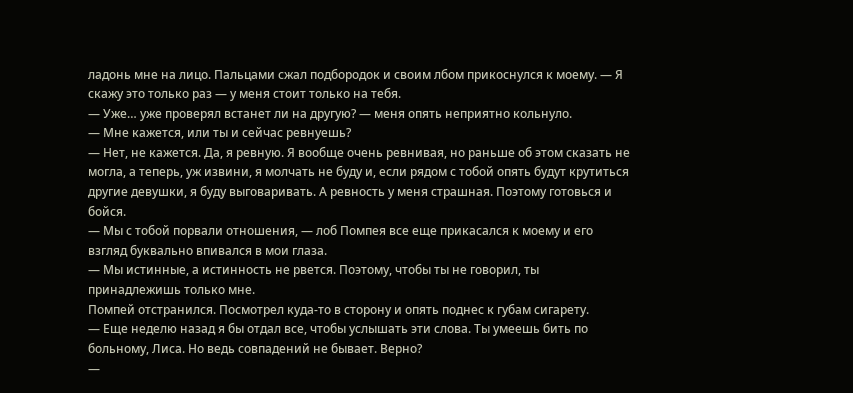ладонь мне на лицо. Пальцами сжал подбородок и своим лбом прикоснулся к моему. — Я скажу это только раз — у меня стоит только на тебя.
— Уже… уже проверял встанет ли на другую? — меня опять неприятно кольнуло.
— Мне кажется, или ты и сейчас ревнуешь?
— Нет, не кажется. Да, я ревную. Я вообще очень ревнивая, но раньше об этом сказать не могла, а теперь, уж извини, я молчать не буду и, если рядом с тобой опять будут крутиться другие девушки, я буду выговаривать. А ревность у меня страшная. Поэтому готовься и бойся.
— Мы с тобой порвали отношения, — лоб Помпея все еще прикасался к моему и его взгляд буквально впивался в мои глаза.
— Мы истинные, а истинность не рвется. Поэтому, чтобы ты не говорил, ты принадлежишь только мне.
Помпей отстранился. Посмотрел куда-то в сторону и опять поднес к губам сигарету.
— Еще неделю назад я бы отдал все, чтобы услышать эти слова. Ты умеешь бить по больному, Лиса. Но ведь совпадений не бывает. Верно?
—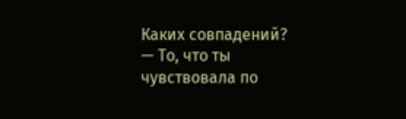Каких совпадений?
— То, что ты чувствовала по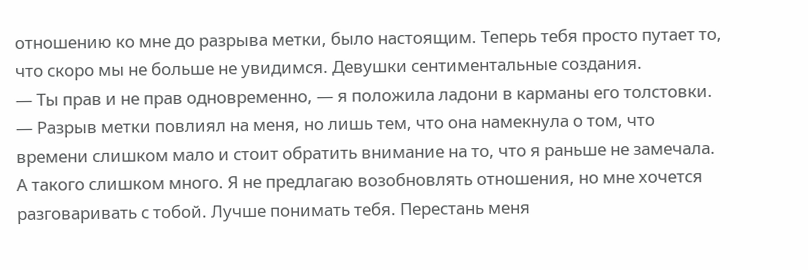отношению ко мне до разрыва метки, было настоящим. Теперь тебя просто путает то, что скоро мы не больше не увидимся. Девушки сентиментальные создания.
— Ты прав и не прав одновременно, — я положила ладони в карманы его толстовки. — Разрыв метки повлиял на меня, но лишь тем, что она намекнула о том, что времени слишком мало и стоит обратить внимание на то, что я раньше не замечала. А такого слишком много. Я не предлагаю возобновлять отношения, но мне хочется разговаривать с тобой. Лучше понимать тебя. Перестань меня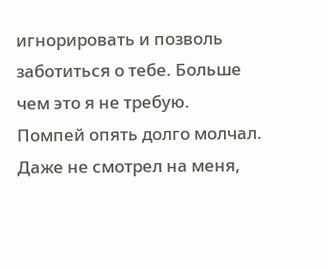игнорировать и позволь заботиться о тебе. Больше чем это я не требую.
Помпей опять долго молчал. Даже не смотрел на меня,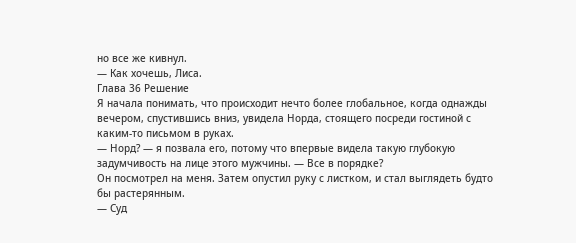но все же кивнул.
— Как хочешь, Лиса.
Глава 36 Решение
Я начала понимать, что происходит нечто более глобальное, когда однажды вечером, спустившись вниз, увидела Норда, стоящего посреди гостиной с каким-то письмом в руках.
— Норд? — я позвала его, потому что впервые видела такую глубокую задумчивость на лице этого мужчины. — Все в порядке?
Он посмотрел на меня. Затем опустил руку с листком, и стал выглядеть будто бы растерянным.
— Суд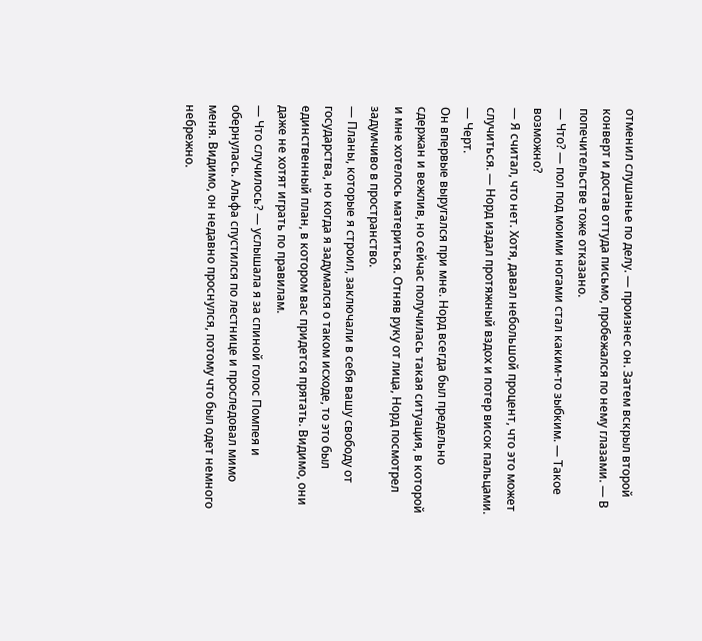отменил слушанье по делу. — произнес он. Затем вскрыл второй конверт и достав оттуда письмо, пробежался по нему глазами. — В попечительстве тоже отказано.
— Что? — пол под моими ногами стал каким-то зыбким. — Такое возможно?
— Я считал, что нет. Хотя, давал небольшой процент, что это может случиться. — Норд издал протяжный вздох и потер висок пальцами. — Черт.
Он впервые выругался при мне. Норд всегда был предельно сдержан и вежлив, но сейчас получилась такая ситуация, в которой и мне хотелось материться. Отняв руку от лица, Норд посмотрел задумчиво в пространство.
— Планы, которые я строил, заключали в себя вашу свободу от государства, но когда я задумался о таком исходе, то это был единственный план, в котором вас придется прятать. Видимо, они даже не хотят играть по правилам.
— Что случилось? — услышала я за спиной голос Помпея и обернулась. Альфа спустился по лестнице и проследовал мимо меня. Видимо, он недавно проснулся, потому что был одет немного небрежно.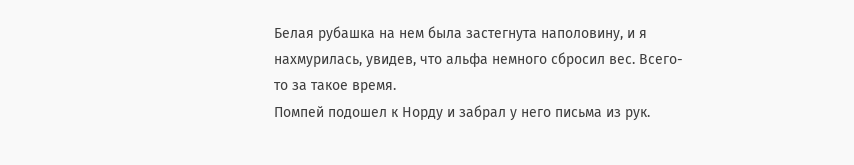Белая рубашка на нем была застегнута наполовину, и я нахмурилась, увидев, что альфа немного сбросил вес. Всего-то за такое время.
Помпей подошел к Норду и забрал у него письма из рук.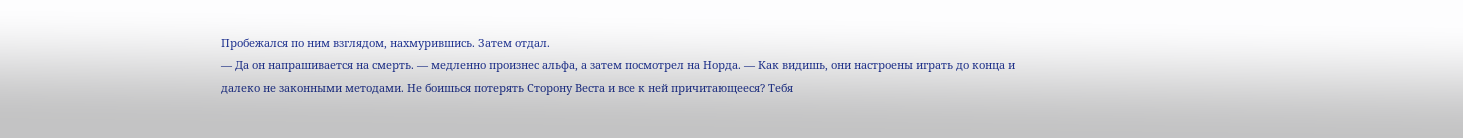Пробежался по ним взглядом, нахмурившись. Затем отдал.
— Да он напрашивается на смерть. — медленно произнес альфа, а затем посмотрел на Норда. — Как видишь, они настроены играть до конца и далеко не законными методами. Не боишься потерять Сторону Веста и все к ней причитающееся? Тебя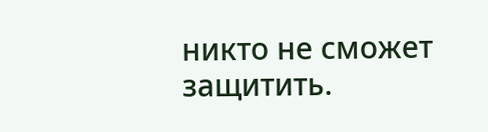никто не сможет защитить.